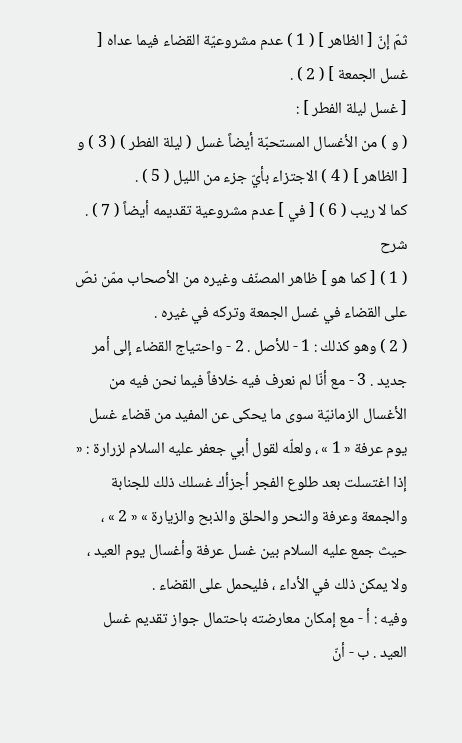ثمّ إنّ [ الظاهر ] ( 1 ) عدم مشروعيّة القضاء فيما عداه [ غسل الجمعة ] ( 2 ) .
[ غسل ليلة الفطر ] :
( و ) من الأغسال المستحبّة أيضاً غسل ( ليلة الفطر ) ( 3 ) و [ الظاهر ] ( 4 ) الاجتزاء بأيّ جزء من الليل ( 5 ) .
كما لا ريب ( 6 ) [ في ] عدم مشروعية تقديمه أيضاً ( 7 ) .
شرح
( 1 ) [ كما هو ] ظاهر المصنّف وغيره من الأصحاب ممّن نصّ على القضاء في غسل الجمعة وتركه في غيره .
( 2 ) وهو كذلك : 1 - للأصل . 2 - واحتياج القضاء إلى أمر جديد . 3 - مع أنّا لم نعرف فيه خلافاً فيما نحن فيه من الأغسال الزمانيّة سوى ما يحكى عن المفيد من قضاء غسل يوم عرفة « 1 » ، ولعلّه لقول أبي جعفر عليه السلام لزرارة : « إذا اغتسلت بعد طلوع الفجر أجزأك غسلك ذلك للجنابة والجمعة وعرفة والنحر والحلق والذبح والزيارة » « 2 » ، حيث جمع عليه السلام بين غسل عرفة وأغسال يوم العيد ، ولا يمكن ذلك في الأداء ، فليحمل على القضاء .
وفيه : أ - مع إمكان معارضته باحتمال جواز تقديم غسل العيد . ب - أنّ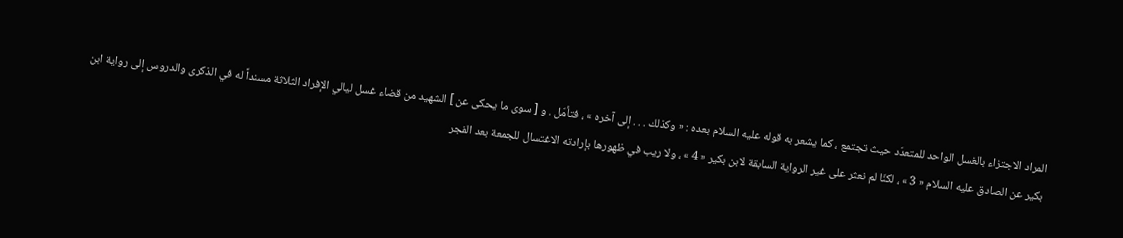المراد الاجتزاء بالغسل الواحد للمتعدّد حيث تجتمع ، كما يشعر به قوله عليه السلام بعده : « وكذلك . . . إلى آخره » ، فتأمّل . و [ سوى ما يحكى عن ] الشهيد من قضاء غسل ليالي الإفراد الثلاثة مسنداً له في الذكرى والدروس إلى رواية ابن بكير عن الصادق عليه السلام « 3 » ، لكنّا لم نعثر على غير الرواية السابقة لابن بكير « 4 » ، ولا ريب في ظهورها بإرادته الاغتسال للجمعة بعد الفجر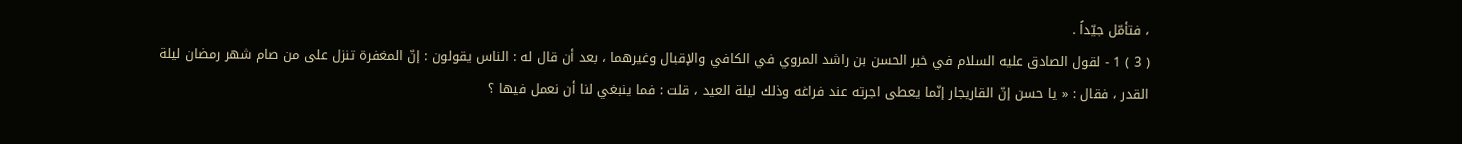، فتأمّل جيّداً .
( 3 ) 1 - لقول الصادق عليه السلام في خبر الحسن بن راشد المروي في الكافي والإقبال وغيرهما ، بعد أن قال له : الناس يقولون : إنّ المغفرة تنزل على من صام شهر رمضان ليلة القدر ، فقال : « يا حسن إنّ القاريجار إنّما يعطى اجرته عند فراغه وذلك ليلة العيد ، قلت : فما ينبغي لنا أن نعمل فيها ؟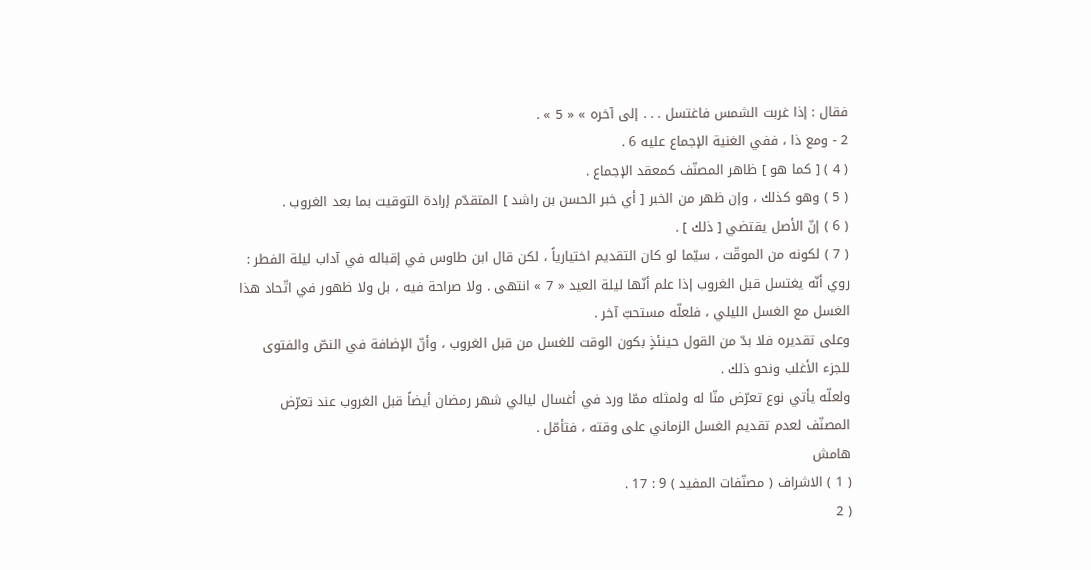فقال : إذا غربت الشمس فاغتسل . . . إلى آخره » « 5 » .
2 - ومع ذا ، ففي الغنية الإجماع عليه 6 .
( 4 ) [ كما هو ] ظاهر المصنّف كمعقد الإجماع .
( 5 ) وهو كذلك ، وإن ظهر من الخبر [ أي خبر الحسن بن راشد ] المتقدّم إرادة التوقيت بما بعد الغروب .
( 6 ) إنّ الأصل يقتضي [ ذلك ] .
( 7 ) لكونه من الموقّت ، سيّما لو كان التقديم اختيارياً ، لكن قال ابن طاوس في إقباله في آداب ليلة الفطر : روي أنّه يغتسل قبل الغروب إذا علم أنّها ليلة العيد « 7 » انتهى . ولا صراحة فيه ، بل ولا ظهور في اتّحاد هذا الغسل مع الغسل الليلي ، فلعلّه مستحبّ آخر .
وعلى تقديره فلا بدّ من القول حينئذٍ بكون الوقت للغسل من قبل الغروب ، وأنّ الإضافة في النصّ والفتوى للجزء الأغلب ونحو ذلك .
ولعلّه يأتي نوع تعرّض منّا له ولمثله ممّا ورد في أغسال ليالي شهر رمضان أيضاً قبل الغروب عند تعرّض المصنّف لعدم تقديم الغسل الزماني على وقته ، فتأمّل .
هامش
( 1 ) الاشراف ( مصنّفات المفيد ) 9 : 17 .
( 2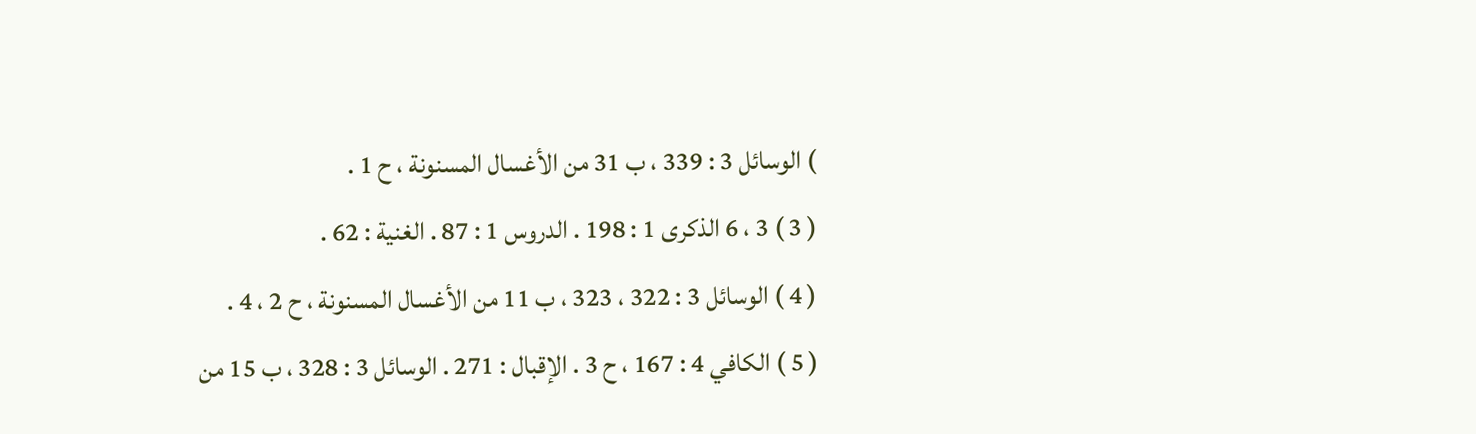) الوسائل 3 : 339 ، ب 31 من الأغسال المسنونة ، ح 1 .
( 3 ) 3 ، 6 الذكرى 1 : 198 . الدروس 1 : 87 . الغنية : 62 .
( 4 ) الوسائل 3 : 322 ، 323 ، ب 11 من الأغسال المسنونة ، ح 2 ، 4 .
( 5 ) الكافي 4 : 167 ، ح 3 . الإقبال : 271 . الوسائل 3 : 328 ، ب 15 من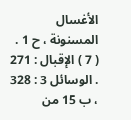الأغسال المسنونة ، ح 1 .
( 7 ) الإقبال : 271 . الوسائل 3 : 328 ، ب 15 من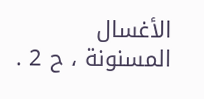الأغسال المسنونة ، ح 2 .